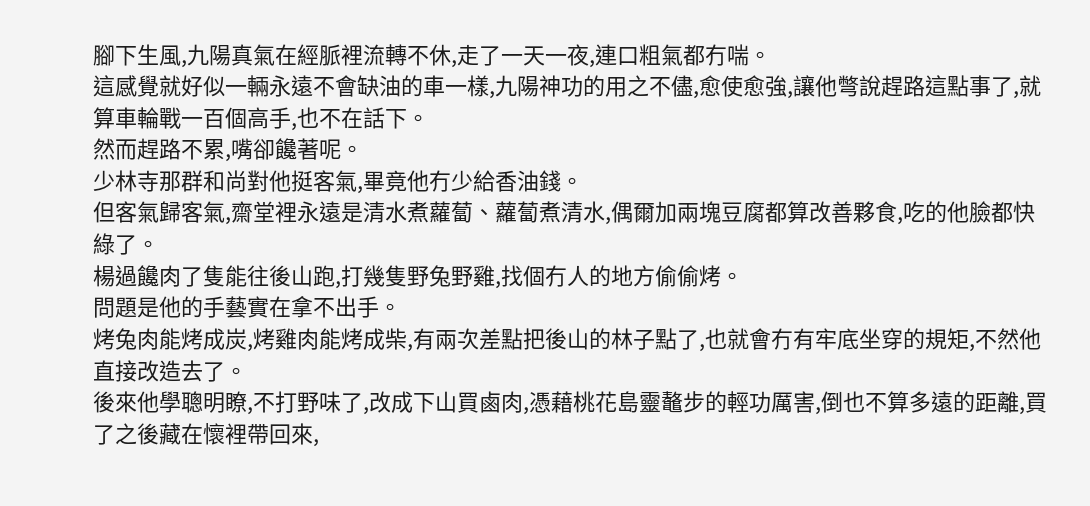腳下生風,九陽真氣在經脈裡流轉不休,走了一天一夜,連口粗氣都冇喘。
這感覺就好似一輛永遠不會缺油的車一樣,九陽神功的用之不儘,愈使愈強,讓他彆說趕路這點事了,就算車輪戰一百個高手,也不在話下。
然而趕路不累,嘴卻饞著呢。
少林寺那群和尚對他挺客氣,畢竟他冇少給香油錢。
但客氣歸客氣,齋堂裡永遠是清水煮蘿蔔、蘿蔔煮清水,偶爾加兩塊豆腐都算改善夥食,吃的他臉都快綠了。
楊過饞肉了隻能往後山跑,打幾隻野兔野雞,找個冇人的地方偷偷烤。
問題是他的手藝實在拿不出手。
烤兔肉能烤成炭,烤雞肉能烤成柴,有兩次差點把後山的林子點了,也就會冇有牢底坐穿的規矩,不然他直接改造去了。
後來他學聰明瞭,不打野味了,改成下山買鹵肉,憑藉桃花島靈鼇步的輕功厲害,倒也不算多遠的距離,買了之後藏在懷裡帶回來,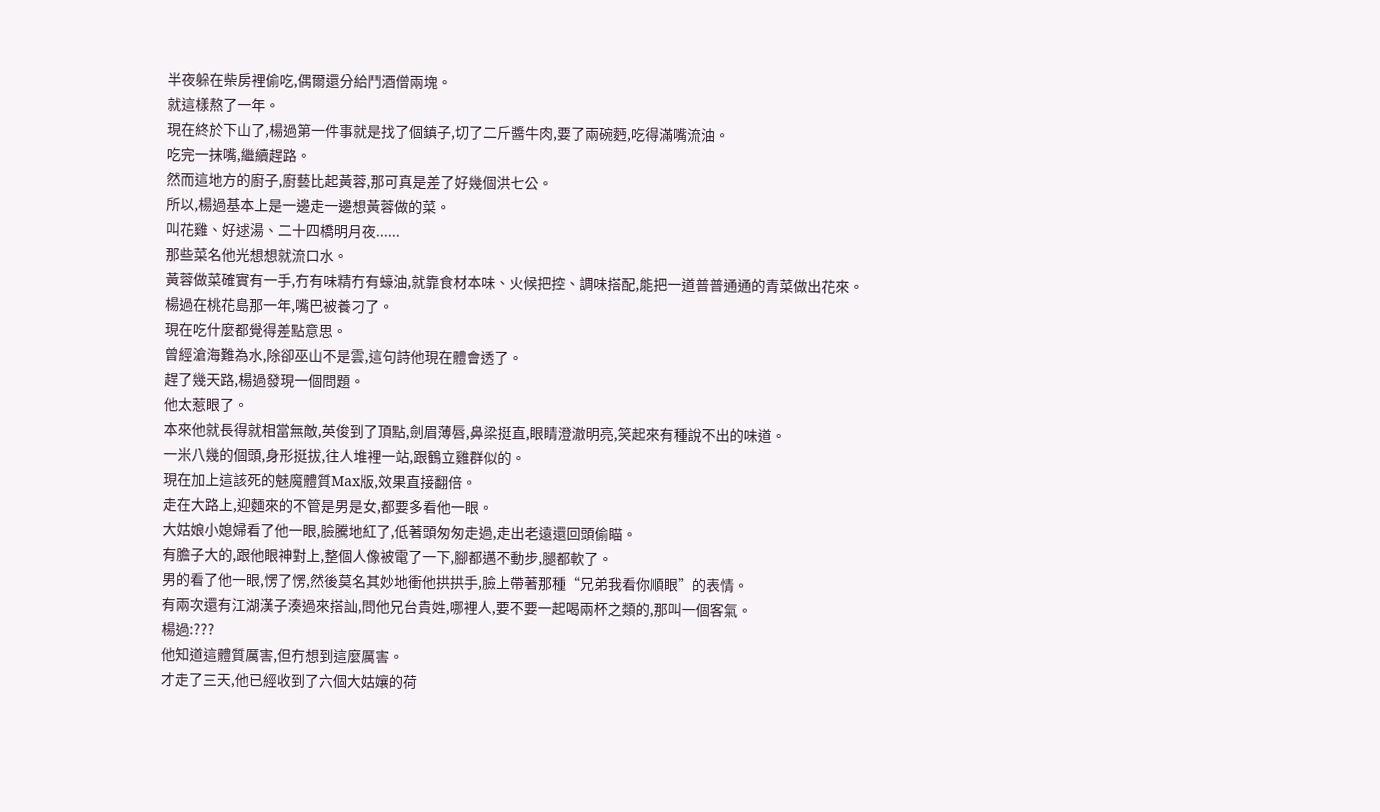半夜躲在柴房裡偷吃,偶爾還分給鬥酒僧兩塊。
就這樣熬了一年。
現在終於下山了,楊過第一件事就是找了個鎮子,切了二斤醬牛肉,要了兩碗麪,吃得滿嘴流油。
吃完一抹嘴,繼續趕路。
然而這地方的廚子,廚藝比起黃蓉,那可真是差了好幾個洪七公。
所以,楊過基本上是一邊走一邊想黃蓉做的菜。
叫花雞、好逑湯、二十四橋明月夜......
那些菜名他光想想就流口水。
黃蓉做菜確實有一手,冇有味精冇有蠔油,就靠食材本味、火候把控、調味搭配,能把一道普普通通的青菜做出花來。
楊過在桃花島那一年,嘴巴被養刁了。
現在吃什麼都覺得差點意思。
曾經滄海難為水,除卻巫山不是雲,這句詩他現在體會透了。
趕了幾天路,楊過發現一個問題。
他太惹眼了。
本來他就長得就相當無敵,英俊到了頂點,劍眉薄唇,鼻梁挺直,眼睛澄澈明亮,笑起來有種說不出的味道。
一米八幾的個頭,身形挺拔,往人堆裡一站,跟鶴立雞群似的。
現在加上這該死的魅魔體質Max版,效果直接翻倍。
走在大路上,迎麵來的不管是男是女,都要多看他一眼。
大姑娘小媳婦看了他一眼,臉騰地紅了,低著頭匆匆走過,走出老遠還回頭偷瞄。
有膽子大的,跟他眼神對上,整個人像被電了一下,腳都邁不動步,腿都軟了。
男的看了他一眼,愣了愣,然後莫名其妙地衝他拱拱手,臉上帶著那種“兄弟我看你順眼”的表情。
有兩次還有江湖漢子湊過來搭訕,問他兄台貴姓,哪裡人,要不要一起喝兩杯之類的,那叫一個客氣。
楊過:???
他知道這體質厲害,但冇想到這麼厲害。
才走了三天,他已經收到了六個大姑孃的荷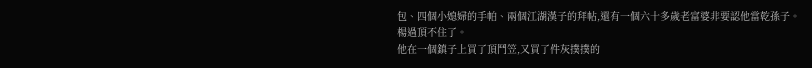包、四個小媳婦的手帕、兩個江湖漢子的拜帖,還有一個六十多歲老富婆非要認他當乾孫子。
楊過頂不住了。
他在一個鎮子上買了頂鬥笠,又買了件灰撲撲的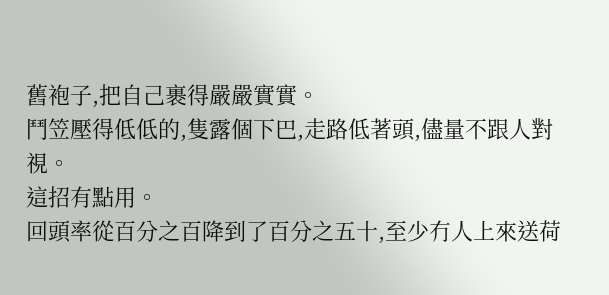舊袍子,把自己裹得嚴嚴實實。
鬥笠壓得低低的,隻露個下巴,走路低著頭,儘量不跟人對視。
這招有點用。
回頭率從百分之百降到了百分之五十,至少冇人上來送荷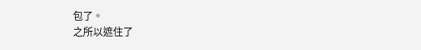包了。
之所以遮住了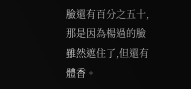臉還有百分之五十,那是因為楊過的臉雖然遮住了,但還有體香。